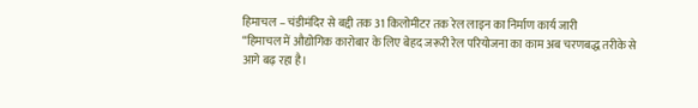हिमाचल – चंडीमंदिर से बद्दी तक 31 किलोमीटर तक रेल लाइन का निर्माण कार्य जारी
“हिमाचल में औद्योगिक कारोबार के लिए बेहद जरूरी रेल परियोजना का काम अब चरणबद्ध तरीके से आगे बढ़ रहा है।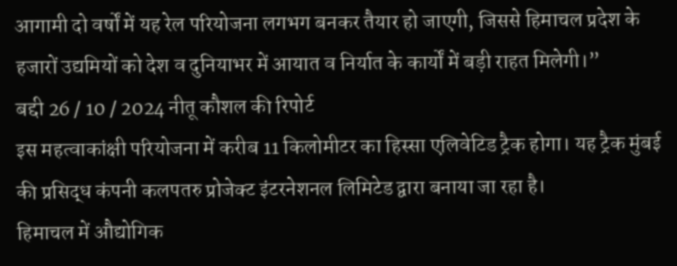आगामी दो वर्षों में यह रेल परियोजना लगभग बनकर तैयार हो जाएगी, जिससे हिमाचल प्रदेश के हजारों उद्यमियों को देश व दुनियाभर में आयात व निर्यात के कार्यों में बड़ी राहत मिलेगी।”
बद्दी 26 / 10 / 2024 नीतू कौशल की रिपोर्ट
इस महत्वाकांक्षी परियोजना में करीब 11 किलोमीटर का हिस्सा एलिवेटिड ट्रैक होगा। यह ट्रैक मुंबई की प्रसिद्ध कंपनी कलपतरु प्रोजेक्ट इंटरनेशनल लिमिटेड द्वारा बनाया जा रहा है।
हिमाचल में औद्योगिक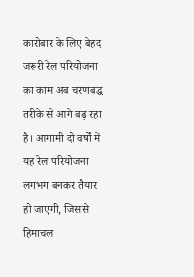कारोबार के लिए बेहद जरूरी रेल परियोजना का काम अब चरणबद्ध तरीके से आगे बढ़ रहा है। आगामी दो वर्षों में यह रेल परियोजना लगभग बनकर तैयार हो जाएगी, जिससे हिमाचल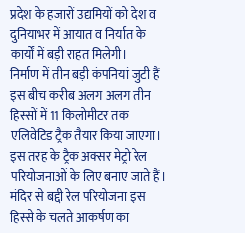प्रदेश के हजारों उद्यमियों को देश व दुनियाभर में आयात व निर्यात के कार्यों में बड़ी राहत मिलेगी।
निर्माण में तीन बड़ी कंपनियां जुटी हैं
इस बीच करीब अलग अलग तीन हिस्सों में 11 किलोमीटर तक एलिवेटिड ट्रैक तैयार किया जाएगा। इस तरह के ट्रैक अक्सर मेट्रो रेल परियोजनाओं के लिए बनाए जाते हैं।
मंदिर से बद्दी रेल परियोजना इस हिस्से के चलते आकर्षण का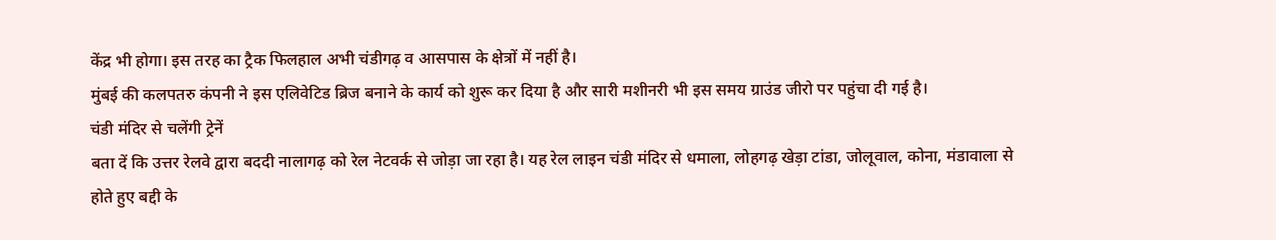केंद्र भी होगा। इस तरह का ट्रैक फिलहाल अभी चंडीगढ़ व आसपास के क्षेत्रों में नहीं है।
मुंबई की कलपतरु कंपनी ने इस एलिवेटिड ब्रिज बनाने के कार्य को शुरू कर दिया है और सारी मशीनरी भी इस समय ग्राउंड जीरो पर पहुंचा दी गई है।
चंडी मंदिर से चलेंगी ट्रेनें
बता दें कि उत्तर रेलवे द्वारा बददी नालागढ़ को रेल नेटवर्क से जोड़ा जा रहा है। यह रेल लाइन चंडी मंदिर से धमाला, लोहगढ़ खेड़ा टांडा, जोलूवाल, कोना, मंडावाला से होते हुए बद्दी के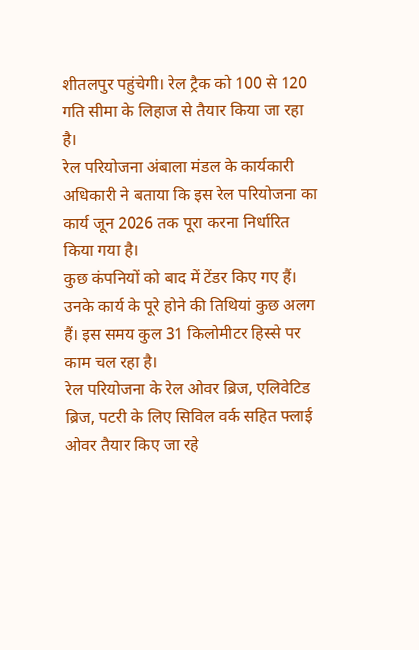शीतलपुर पहुंचेगी। रेल ट्रैक को 100 से 120 गति सीमा के लिहाज से तैयार किया जा रहा है।
रेल परियोजना अंबाला मंडल के कार्यकारी अधिकारी ने बताया कि इस रेल परियोजना का कार्य जून 2026 तक पूरा करना निर्धारित किया गया है।
कुछ कंपनियों को बाद में टेंडर किए गए हैं। उनके कार्य के पूरे होने की तिथियां कुछ अलग हैं। इस समय कुल 31 किलोमीटर हिस्से पर काम चल रहा है।
रेल परियोजना के रेल ओवर ब्रिज, एलिवेटिड ब्रिज, पटरी के लिए सिविल वर्क सहित फ्लाई ओवर तैयार किए जा रहे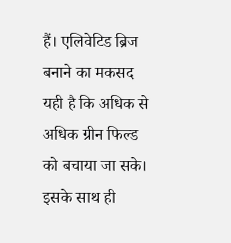हैं। एलिवेटिड ब्रिज बनाने का मकसद यही है कि अधिक से अधिक ग्रीन फिल्ड को बचाया जा सके। इसके साथ ही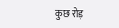कुछ रोड़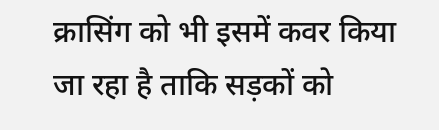क्रासिंग को भी इसमें कवर किया जा रहा है ताकि सड़कों को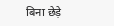बिना छेड़े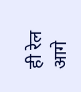ही रेल आगे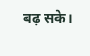बढ़ सके।